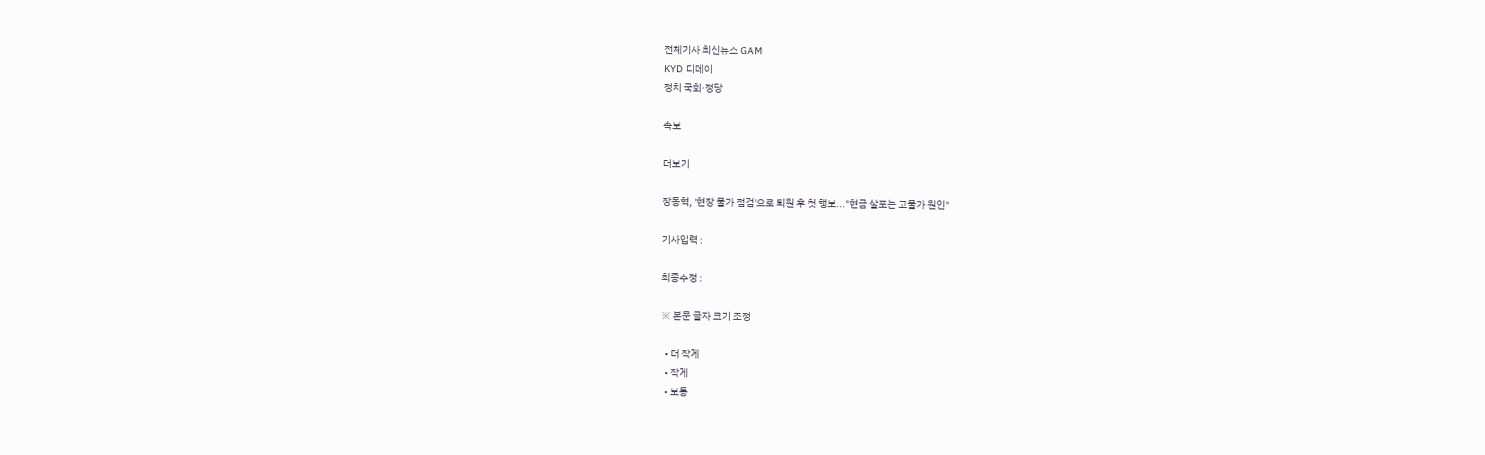전체기사 최신뉴스 GAM
KYD 디데이
정치 국회·정당

속보

더보기

장동혁, '현장 물가 점검'으로 퇴원 후 첫 행보..."현금 살포는 고물가 원인"

기사입력 :

최종수정 :

※ 본문 글자 크기 조정

  • 더 작게
  • 작게
  • 보통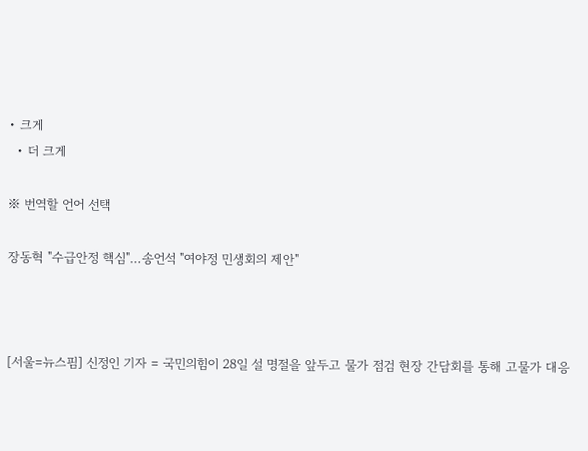• 크게
  • 더 크게

※ 번역할 언어 선택

장동혁 "수급안정 핵심"…송언석 "여야정 민생회의 제안"



[서울=뉴스핌] 신정인 기자 = 국민의힘이 28일 설 명절을 앞두고 물가 점검 현장 간담회를 통해 고물가 대응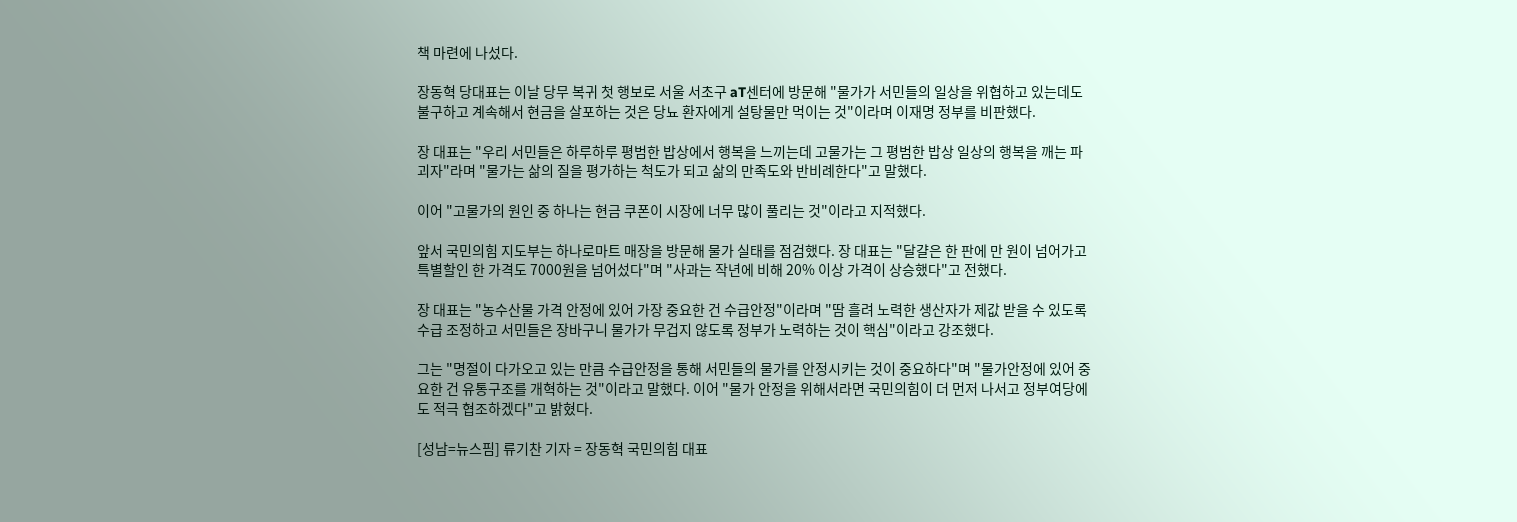책 마련에 나섰다.

장동혁 당대표는 이날 당무 복귀 첫 행보로 서울 서초구 aT센터에 방문해 "물가가 서민들의 일상을 위협하고 있는데도 불구하고 계속해서 현금을 살포하는 것은 당뇨 환자에게 설탕물만 먹이는 것"이라며 이재명 정부를 비판했다.

장 대표는 "우리 서민들은 하루하루 평범한 밥상에서 행복을 느끼는데 고물가는 그 평범한 밥상 일상의 행복을 깨는 파괴자"라며 "물가는 삶의 질을 평가하는 척도가 되고 삶의 만족도와 반비례한다"고 말했다.

이어 "고물가의 원인 중 하나는 현금 쿠폰이 시장에 너무 많이 풀리는 것"이라고 지적했다.

앞서 국민의힘 지도부는 하나로마트 매장을 방문해 물가 실태를 점검했다. 장 대표는 "달걀은 한 판에 만 원이 넘어가고 특별할인 한 가격도 7000원을 넘어섰다"며 "사과는 작년에 비해 20% 이상 가격이 상승했다"고 전했다.

장 대표는 "농수산물 가격 안정에 있어 가장 중요한 건 수급안정"이라며 "땀 흘려 노력한 생산자가 제값 받을 수 있도록 수급 조정하고 서민들은 장바구니 물가가 무겁지 않도록 정부가 노력하는 것이 핵심"이라고 강조했다.

그는 "명절이 다가오고 있는 만큼 수급안정을 통해 서민들의 물가를 안정시키는 것이 중요하다"며 "물가안정에 있어 중요한 건 유통구조를 개혁하는 것"이라고 말했다. 이어 "물가 안정을 위해서라면 국민의힘이 더 먼저 나서고 정부여당에도 적극 협조하겠다"고 밝혔다.

[성남=뉴스핌] 류기찬 기자 = 장동혁 국민의힘 대표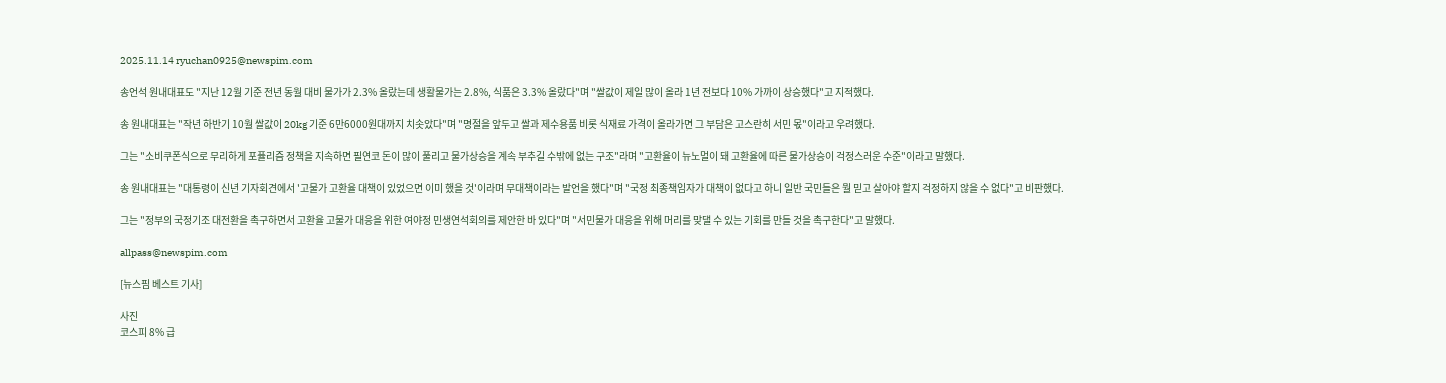2025.11.14 ryuchan0925@newspim.com

송언석 원내대표도 "지난 12월 기준 전년 동월 대비 물가가 2.3% 올랐는데 생활물가는 2.8%, 식품은 3.3% 올랐다"며 "쌀값이 제일 많이 올라 1년 전보다 10% 가까이 상승했다"고 지적했다.

송 원내대표는 "작년 하반기 10월 쌀값이 20kg 기준 6만6000원대까지 치솟았다"며 "명절을 앞두고 쌀과 제수용품 비롯 식재료 가격이 올라가면 그 부담은 고스란히 서민 몫"이라고 우려했다.

그는 "소비쿠폰식으로 무리하게 포퓰리즘 정책을 지속하면 필연코 돈이 많이 풀리고 물가상승을 계속 부추길 수밖에 없는 구조"라며 "고환율이 뉴노멀이 돼 고환율에 따른 물가상승이 걱정스러운 수준"이라고 말했다.

송 원내대표는 "대통령이 신년 기자회견에서 '고물가 고환율 대책이 있었으면 이미 했을 것'이라며 무대책이라는 발언을 했다"며 "국정 최종책임자가 대책이 없다고 하니 일반 국민들은 뭘 믿고 살아야 할지 걱정하지 않을 수 없다"고 비판했다.

그는 "정부의 국정기조 대전환을 촉구하면서 고환율 고물가 대응을 위한 여야정 민생연석회의를 제안한 바 있다"며 "서민물가 대응을 위해 머리를 맞댈 수 있는 기회를 만들 것을 촉구한다"고 말했다.

allpass@newspim.com

[뉴스핌 베스트 기사]

사진
코스피 8% 급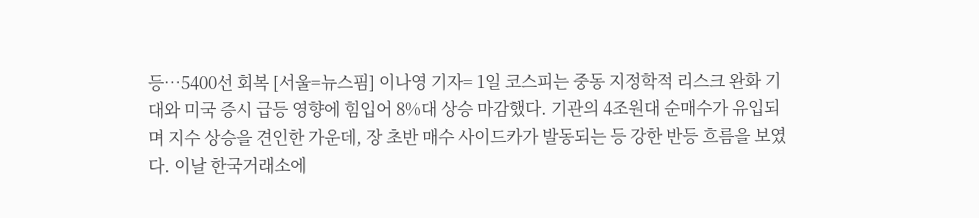등…5400선 회복 [서울=뉴스핌] 이나영 기자= 1일 코스피는 중동 지정학적 리스크 완화 기대와 미국 증시 급등 영향에 힘입어 8%대 상승 마감했다. 기관의 4조원대 순매수가 유입되며 지수 상승을 견인한 가운데, 장 초반 매수 사이드카가 발동되는 등 강한 반등 흐름을 보였다. 이날 한국거래소에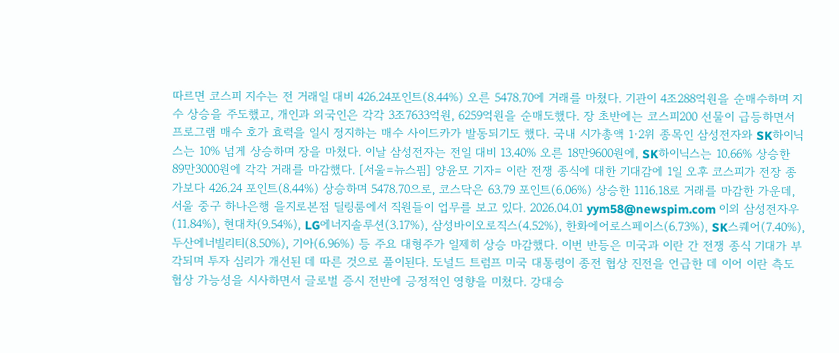따르면 코스피 지수는 전 거래일 대비 426.24포인트(8.44%) 오른 5478.70에 거래를 마쳤다. 기관이 4조288억원을 순매수하며 지수 상승을 주도했고, 개인과 외국인은 각각 3조7633억원, 6259억원을 순매도했다. 장 초반에는 코스피200 선물이 급등하면서 프로그램 매수 호가 효력을 일시 정지하는 매수 사이드카가 발동되기도 했다. 국내 시가총액 1·2위 종목인 삼성전자와 SK하이닉스는 10% 넘게 상승하며 장을 마쳤다. 이날 삼성전자는 전일 대비 13.40% 오른 18만9600원에, SK하이닉스는 10.66% 상승한 89만3000원에 각각 거래를 마감했다. [서울=뉴스핌] 양윤모 기자= 이란 전쟁 종식에 대한 기대감에 1일 오후 코스피가 전장 종가보다 426.24 포인트(8.44%) 상승하며 5478.70으로, 코스닥은 63.79 포인트(6.06%) 상승한 1116.18로 거래를 마감한 가운데, 서울 중구 하나은행 을지로본점 딜링룸에서 직원들이 업무를 보고 있다. 2026.04.01 yym58@newspim.com 이외 삼성전자우(11.84%), 현대차(9.54%), LG에너지솔루션(3.17%), 삼성바이오로직스(4.52%), 한화에어로스페이스(6.73%), SK스퀘어(7.40%), 두산에너빌리티(8.50%), 기아(6.96%) 등 주요 대형주가 일제히 상승 마감했다. 이번 반등은 미국과 이란 간 전쟁 종식 기대가 부각되며 투자 심리가 개선된 데 따른 것으로 풀이된다. 도널드 트럼프 미국 대통령이 종전 협상 진전을 언급한 데 이어 이란 측도 협상 가능성을 시사하면서 글로벌 증시 전반에 긍정적인 영향을 미쳤다. 강대승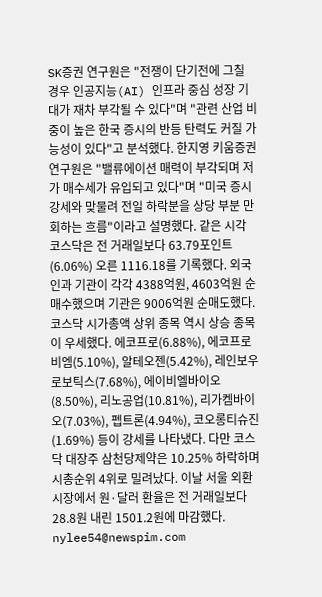SK증권 연구원은 "전쟁이 단기전에 그칠 경우 인공지능(AI) 인프라 중심 성장 기대가 재차 부각될 수 있다"며 "관련 산업 비중이 높은 한국 증시의 반등 탄력도 커질 가능성이 있다"고 분석했다. 한지영 키움증권 연구원은 "밸류에이션 매력이 부각되며 저가 매수세가 유입되고 있다"며 "미국 증시 강세와 맞물려 전일 하락분을 상당 부분 만회하는 흐름"이라고 설명했다. 같은 시각 코스닥은 전 거래일보다 63.79포인트(6.06%) 오른 1116.18를 기록했다. 외국인과 기관이 각각 4388억원, 4603억원 순매수했으며 기관은 9006억원 순매도했다. 코스닥 시가총액 상위 종목 역시 상승 종목이 우세했다. 에코프로(6.88%), 에코프로비엠(5.10%), 알테오젠(5.42%), 레인보우로보틱스(7.68%), 에이비엘바이오(8.50%), 리노공업(10.81%), 리가켐바이오(7.03%), 펩트론(4.94%), 코오롱티슈진(1.69%) 등이 강세를 나타냈다. 다만 코스닥 대장주 삼천당제약은 10.25% 하락하며 시총순위 4위로 밀려났다. 이날 서울 외환시장에서 원·달러 환율은 전 거래일보다 28.8원 내린 1501.2원에 마감했다. nylee54@newspim.com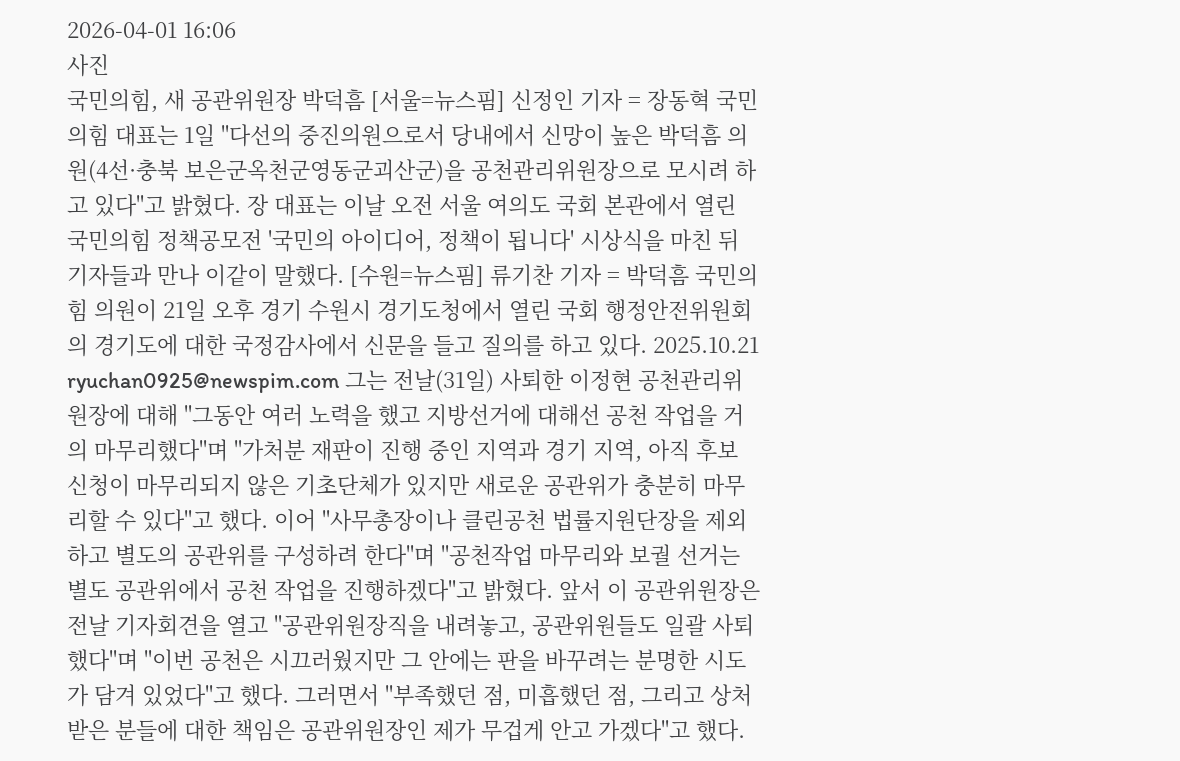2026-04-01 16:06
사진
국민의힘, 새 공관위원장 박덕흠 [서울=뉴스핌] 신정인 기자 = 장동혁 국민의힘 대표는 1일 "다선의 중진의원으로서 당내에서 신망이 높은 박덕흠 의원(4선·충북 보은군옥천군영동군괴산군)을 공천관리위원장으로 모시려 하고 있다"고 밝혔다. 장 대표는 이날 오전 서울 여의도 국회 본관에서 열린 국민의힘 정책공모전 '국민의 아이디어, 정책이 됩니다' 시상식을 마친 뒤 기자들과 만나 이같이 말했다. [수원=뉴스핌] 류기찬 기자 = 박덕흠 국민의힘 의원이 21일 오후 경기 수원시 경기도청에서 열린 국회 행정안전위원회의 경기도에 대한 국정감사에서 신문을 들고 질의를 하고 있다. 2025.10.21 ryuchan0925@newspim.com 그는 전날(31일) 사퇴한 이정현 공천관리위원장에 대해 "그동안 여러 노력을 했고 지방선거에 대해선 공천 작업을 거의 마무리했다"며 "가처분 재판이 진행 중인 지역과 경기 지역, 아직 후보 신청이 마무리되지 않은 기초단체가 있지만 새로운 공관위가 충분히 마무리할 수 있다"고 했다. 이어 "사무총장이나 클린공천 법률지원단장을 제외하고 별도의 공관위를 구성하려 한다"며 "공천작업 마무리와 보궐 선거는 별도 공관위에서 공천 작업을 진행하겠다"고 밝혔다. 앞서 이 공관위원장은 전날 기자회견을 열고 "공관위원장직을 내려놓고, 공관위원들도 일괄 사퇴했다"며 "이번 공천은 시끄러웠지만 그 안에는 판을 바꾸려는 분명한 시도가 담겨 있었다"고 했다. 그러면서 "부족했던 점, 미흡했던 점, 그리고 상처받은 분들에 대한 책임은 공관위원장인 제가 무겁게 안고 가겠다"고 했다.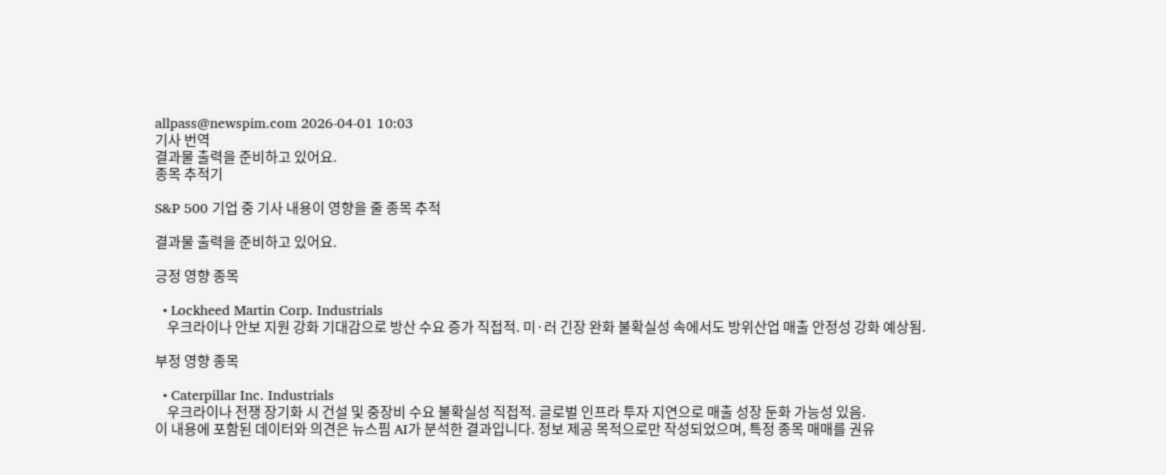allpass@newspim.com 2026-04-01 10:03
기사 번역
결과물 출력을 준비하고 있어요.
종목 추적기

S&P 500 기업 중 기사 내용이 영향을 줄 종목 추적

결과물 출력을 준비하고 있어요.

긍정 영향 종목

  • Lockheed Martin Corp. Industrials
    우크라이나 안보 지원 강화 기대감으로 방산 수요 증가 직접적. 미·러 긴장 완화 불확실성 속에서도 방위산업 매출 안정성 강화 예상됨.

부정 영향 종목

  • Caterpillar Inc. Industrials
    우크라이나 전쟁 장기화 시 건설 및 중장비 수요 불확실성 직접적. 글로벌 인프라 투자 지연으로 매출 성장 둔화 가능성 있음.
이 내용에 포함된 데이터와 의견은 뉴스핌 AI가 분석한 결과입니다. 정보 제공 목적으로만 작성되었으며, 특정 종목 매매를 권유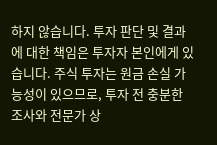하지 않습니다. 투자 판단 및 결과에 대한 책임은 투자자 본인에게 있습니다. 주식 투자는 원금 손실 가능성이 있으므로, 투자 전 충분한 조사와 전문가 상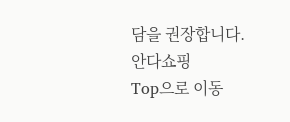담을 권장합니다.
안다쇼핑
Top으로 이동